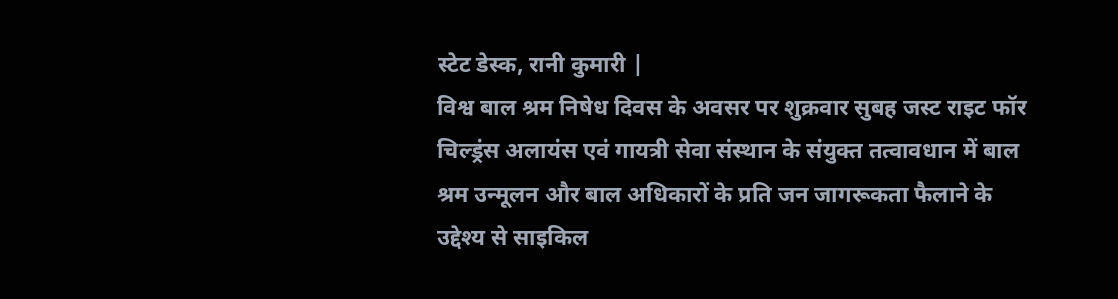स्टेट डेस्क, रानी कुमारी |
विश्व बाल श्रम निषेध दिवस के अवसर पर शुक्रवार सुबह जस्ट राइट फॉर चिल्ड्रंस अलायंस एवं गायत्री सेवा संस्थान के संयुक्त तत्वावधान में बाल श्रम उन्मूलन और बाल अधिकारों के प्रति जन जागरूकता फैलाने के उद्देश्य से साइकिल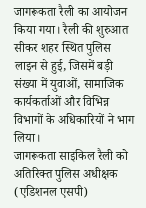जागरूकता रैली का आयोजन किया गया। रैली की शुरुआत सीकर शहर स्थित पुलिस लाइन से हुई, जिसमें बड़ी संख्या में युवाओं, सामाजिक कार्यकर्ताओं और विभिन्न विभागों के अधिकारियों ने भाग लिया।
जागरूकता साइकिल रैली को अतिरिक्त पुलिस अधीक्षक (एडिशनल एसपी)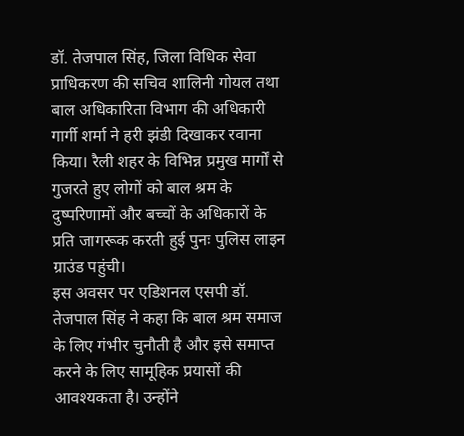डॉ. तेजपाल सिंह, जिला विधिक सेवा प्राधिकरण की सचिव शालिनी गोयल तथा बाल अधिकारिता विभाग की अधिकारी गार्गी शर्मा ने हरी झंडी दिखाकर रवाना किया। रैली शहर के विभिन्न प्रमुख मार्गों से गुजरते हुए लोगों को बाल श्रम के दुष्परिणामों और बच्चों के अधिकारों के प्रति जागरूक करती हुई पुनः पुलिस लाइन ग्राउंड पहुंची।
इस अवसर पर एडिशनल एसपी डॉ. तेजपाल सिंह ने कहा कि बाल श्रम समाज के लिए गंभीर चुनौती है और इसे समाप्त करने के लिए सामूहिक प्रयासों की आवश्यकता है। उन्होंने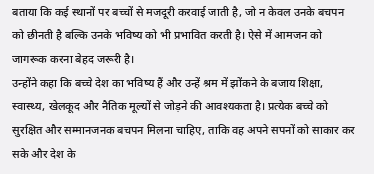बताया कि कई स्थानों पर बच्चों से मजदूरी करवाई जाती है, जो न केवल उनके बचपन को छीनती है बल्कि उनके भविष्य को भी प्रभावित करती है। ऐसे में आमजन को जागरूक करना बेहद जरूरी है।
उन्होंने कहा कि बच्चे देश का भविष्य हैं और उन्हें श्रम में झोंकने के बजाय शिक्षा, स्वास्थ्य, खेलकूद और नैतिक मूल्यों से जोड़ने की आवश्यकता है। प्रत्येक बच्चे को सुरक्षित और सम्मानजनक बचपन मिलना चाहिए, ताकि वह अपने सपनों को साकार कर सके और देश के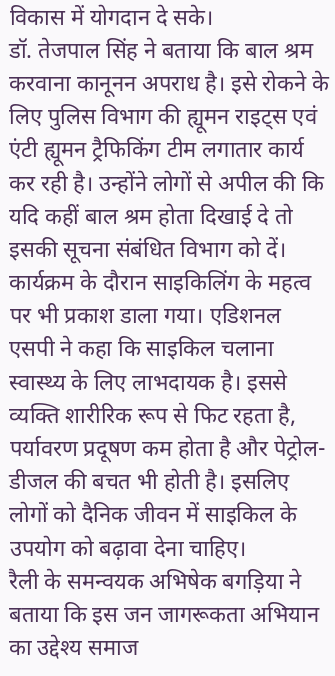विकास में योगदान दे सके।
डॉ. तेजपाल सिंह ने बताया कि बाल श्रम करवाना कानूनन अपराध है। इसे रोकने के लिए पुलिस विभाग की ह्यूमन राइट्स एवं एंटी ह्यूमन ट्रैफिकिंग टीम लगातार कार्य कर रही है। उन्होंने लोगों से अपील की कि यदि कहीं बाल श्रम होता दिखाई दे तो इसकी सूचना संबंधित विभाग को दें।
कार्यक्रम के दौरान साइकिलिंग के महत्व पर भी प्रकाश डाला गया। एडिशनल एसपी ने कहा कि साइकिल चलाना स्वास्थ्य के लिए लाभदायक है। इससे व्यक्ति शारीरिक रूप से फिट रहता है, पर्यावरण प्रदूषण कम होता है और पेट्रोल-डीजल की बचत भी होती है। इसलिए लोगों को दैनिक जीवन में साइकिल के उपयोग को बढ़ावा देना चाहिए।
रैली के समन्वयक अभिषेक बगड़िया ने बताया कि इस जन जागरूकता अभियान का उद्देश्य समाज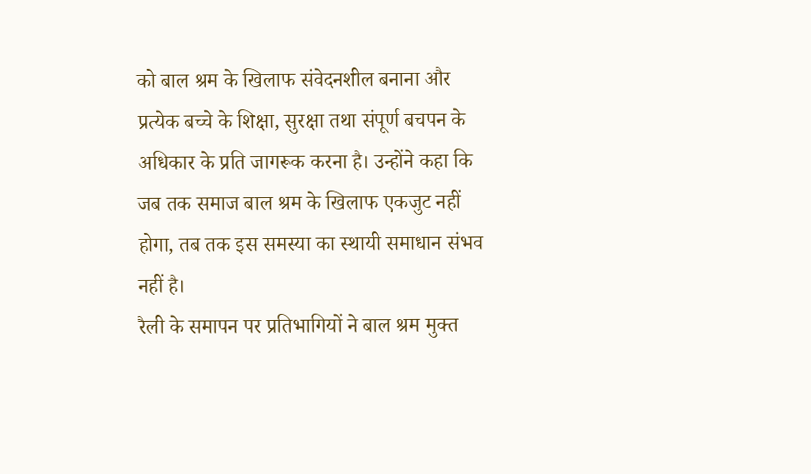को बाल श्रम के खिलाफ संवेदनशील बनाना और प्रत्येक बच्चे के शिक्षा, सुरक्षा तथा संपूर्ण बचपन के अधिकार के प्रति जागरूक करना है। उन्होंने कहा कि जब तक समाज बाल श्रम के खिलाफ एकजुट नहीं होगा, तब तक इस समस्या का स्थायी समाधान संभव नहीं है।
रैली के समापन पर प्रतिभागियों ने बाल श्रम मुक्त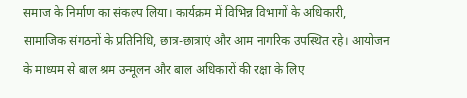समाज के निर्माण का संकल्प लिया। कार्यक्रम में विभिन्न विभागों के अधिकारी, सामाजिक संगठनों के प्रतिनिधि, छात्र-छात्राएं और आम नागरिक उपस्थित रहे। आयोजन के माध्यम से बाल श्रम उन्मूलन और बाल अधिकारों की रक्षा के लिए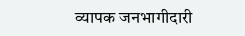व्यापक जनभागीदारी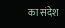का संदेश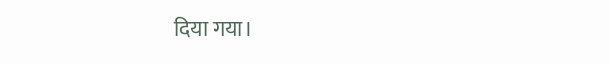दिया गया।